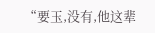“要玉,没有,他这辈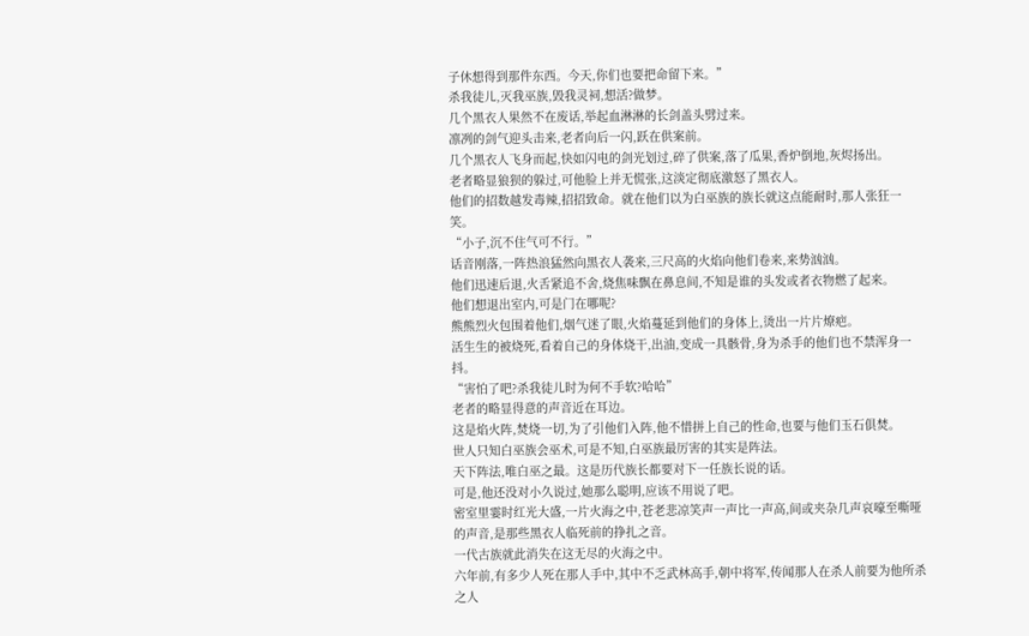子休想得到那件东西。今天,你们也要把命留下来。”
杀我徒儿,灭我巫族,毁我灵祠,想活?做梦。
几个黑衣人果然不在废话,举起血淋淋的长剑盖头劈过来。
凛冽的剑气迎头击来,老者向后一闪,跃在供案前。
几个黑衣人飞身而起,快如闪电的剑光划过,碎了供案,落了瓜果,香炉倒地,灰烬扬出。
老者略显狼狈的躲过,可他脸上并无慌张,这淡定彻底激怒了黑衣人。
他们的招数越发毒辣,招招致命。就在他们以为白巫族的族长就这点能耐时,那人张狂一笑。
“小子,沉不住气可不行。”
话音刚落,一阵热浪猛然向黑衣人袭来,三尺高的火焰向他们卷来,来势汹汹。
他们迅速后退,火舌紧追不舍,烧焦味飘在鼻息间,不知是谁的头发或者衣物燃了起来。
他们想退出室内,可是门在哪呢?
熊熊烈火包围着他们,烟气迷了眼,火焰蔓延到他们的身体上,烫出一片片燎疤。
活生生的被烧死,看着自己的身体烧干,出油,变成一具骸骨,身为杀手的他们也不禁浑身一抖。
“害怕了吧?杀我徒儿时为何不手软?哈哈”
老者的略显得意的声音近在耳边。
这是焰火阵,焚烧一切,为了引他们入阵,他不惜拼上自己的性命,也要与他们玉石俱焚。
世人只知白巫族会巫术,可是不知,白巫族最厉害的其实是阵法。
天下阵法,唯白巫之最。这是历代族长都要对下一任族长说的话。
可是,他还没对小久说过,她那么聪明,应该不用说了吧。
密室里霎时红光大盛,一片火海之中,苍老悲凉笑声一声比一声高,间或夹杂几声哀嚎至嘶哑的声音,是那些黑衣人临死前的挣扎之音。
一代古族就此消失在这无尽的火海之中。
六年前,有多少人死在那人手中,其中不乏武林高手,朝中将军,传闻那人在杀人前要为他所杀之人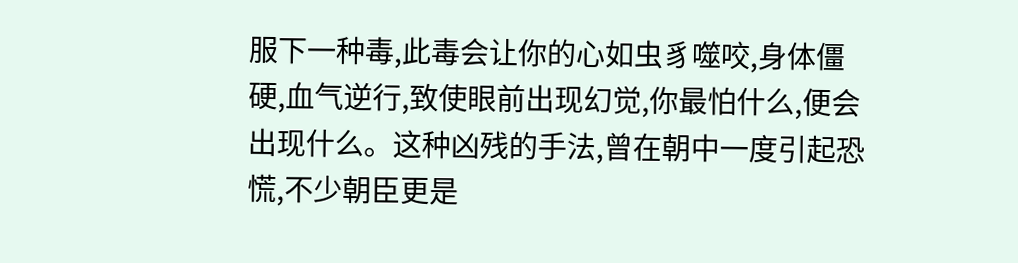服下一种毒,此毒会让你的心如虫豸噬咬,身体僵硬,血气逆行,致使眼前出现幻觉,你最怕什么,便会出现什么。这种凶残的手法,曾在朝中一度引起恐慌,不少朝臣更是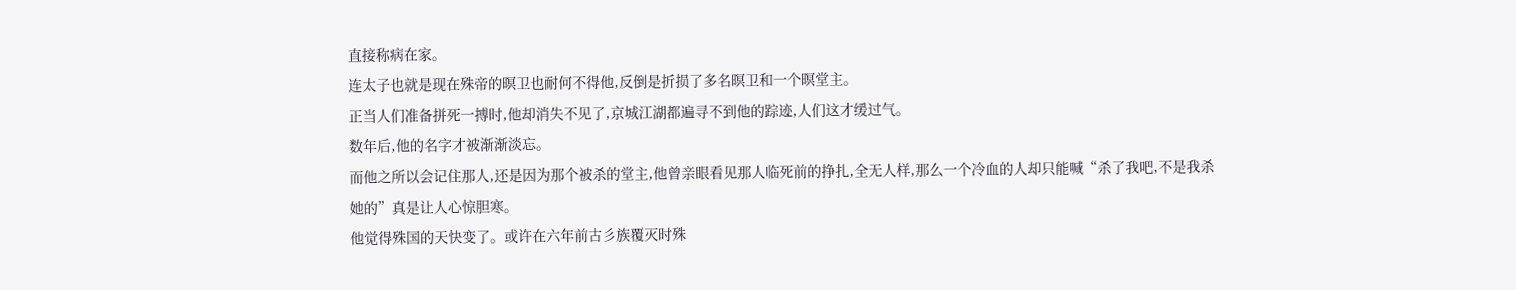直接称病在家。
连太子也就是现在殊帝的暝卫也耐何不得他,反倒是折损了多名暝卫和一个暝堂主。
正当人们准备拼死一搏时,他却消失不见了,京城江湖都遍寻不到他的踪迹,人们这才缓过气。
数年后,他的名字才被渐渐淡忘。
而他之所以会记住那人,还是因为那个被杀的堂主,他曾亲眼看见那人临死前的挣扎,全无人样,那么一个冷血的人却只能喊“杀了我吧,不是我杀她的”真是让人心惊胆寒。
他觉得殊国的天快变了。或许在六年前古彡族覆灭时殊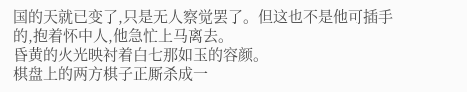国的天就已变了,只是无人察觉罢了。但这也不是他可插手的,抱着怀中人,他急忙上马离去。
昏黄的火光映衬着白七那如玉的容颜。
棋盘上的两方棋子正厮杀成一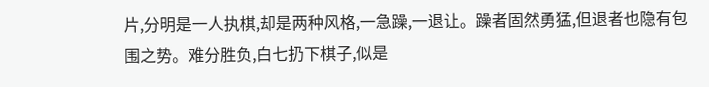片,分明是一人执棋,却是两种风格,一急躁,一退让。躁者固然勇猛,但退者也隐有包围之势。难分胜负,白七扔下棋子,似是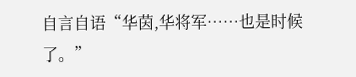自言自语“华茵,华将军……也是时候了。”